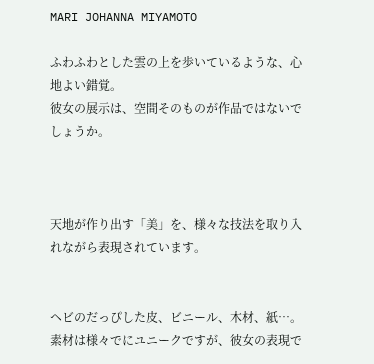MARI JOHANNA MIYAMOTO

ふわふわとした雲の上を歩いているような、心地よい錯覚。
彼女の展示は、空間そのものが作品ではないでしょうか。



天地が作り出す「美」を、様々な技法を取り入れながら表現されています。


ヘビのだっぴした皮、ビニール、木材、紙…。
素材は様々でにユニークですが、彼女の表現で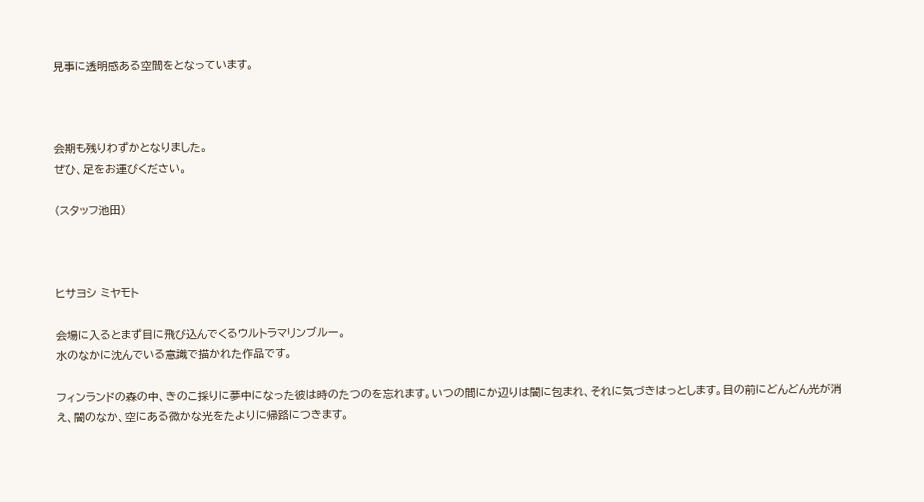見事に透明感ある空間をとなっています。



会期も残りわずかとなりました。
ぜひ、足をお運びください。

(スタッフ池田)



ヒサヨシ ミヤモト

会場に入るとまず目に飛び込んでくるウルトラマリンブルー。
水のなかに沈んでいる意識で描かれた作品です。

フィンランドの森の中、きのこ採りに夢中になった彼は時のたつのを忘れます。いつの間にか辺りは闇に包まれ、それに気づきはっとします。目の前にどんどん光が消え、闇のなか、空にある微かな光をたよりに帰路につきます。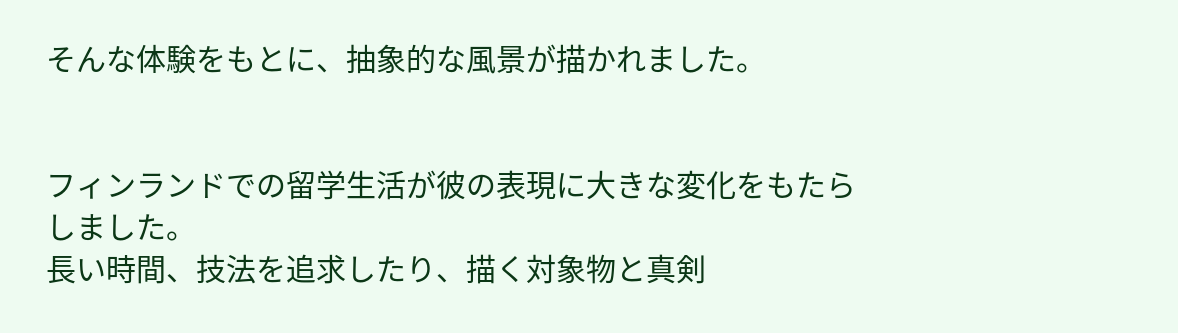そんな体験をもとに、抽象的な風景が描かれました。


フィンランドでの留学生活が彼の表現に大きな変化をもたらしました。
長い時間、技法を追求したり、描く対象物と真剣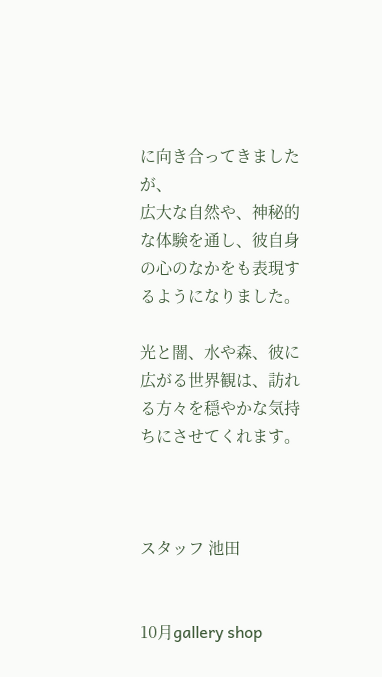に向き合ってきましたが、
広大な自然や、神秘的な体験を通し、彼自身の心のなかをも表現するようになりました。

光と闇、水や森、彼に広がる世界観は、訪れる方々を穏やかな気持ちにさせてくれます。



スタッフ 池田


10月gallery shop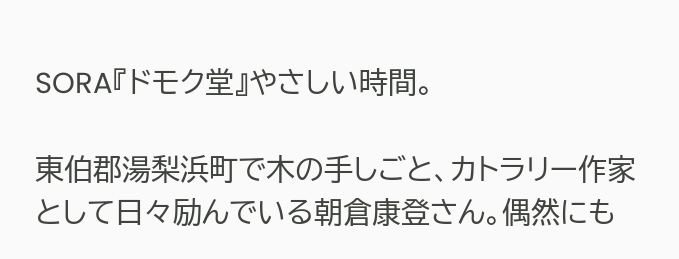SORA『ドモク堂』やさしい時間。

東伯郡湯梨浜町で木の手しごと、カトラリー作家として日々励んでいる朝倉康登さん。偶然にも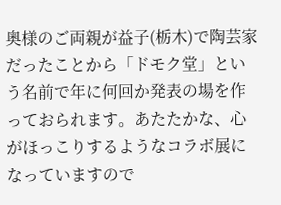奥様のご両親が益子(栃木)で陶芸家だったことから「ドモク堂」という名前で年に何回か発表の場を作っておられます。あたたかな、心がほっこりするようなコラボ展になっていますので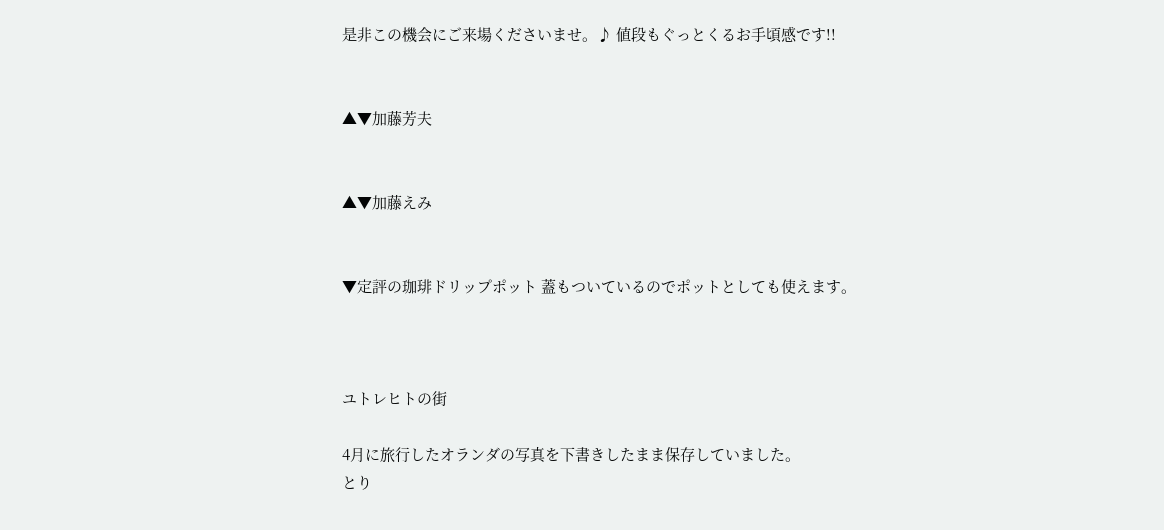是非この機会にご来場くださいませ。♪ 値段もぐっとくるお手頃感です!!


▲▼加藤芳夫


▲▼加藤えみ


▼定評の珈琲ドリップポット 蓋もついているのでポットとしても使えます。



ユトレヒトの街

4月に旅行したオランダの写真を下書きしたまま保存していました。
とり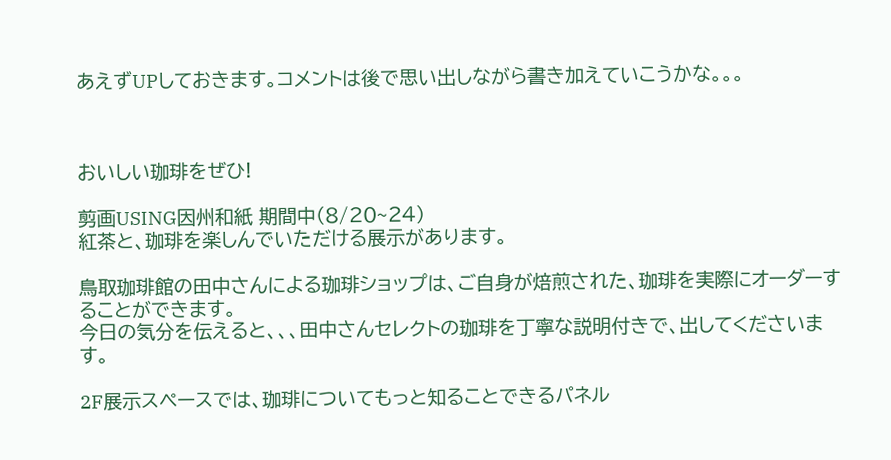あえずUPしておきます。コメントは後で思い出しながら書き加えていこうかな。。。



おいしい珈琲をぜひ!

剪画USING因州和紙 期間中(8/20~24)
紅茶と、珈琲を楽しんでいただける展示があります。

鳥取珈琲館の田中さんによる珈琲ショップは、ご自身が焙煎された、珈琲を実際にオーダーすることができます。
今日の気分を伝えると、、、田中さんセレクトの珈琲を丁寧な説明付きで、出してくださいます。

2F展示スペースでは、珈琲についてもっと知ることできるパネル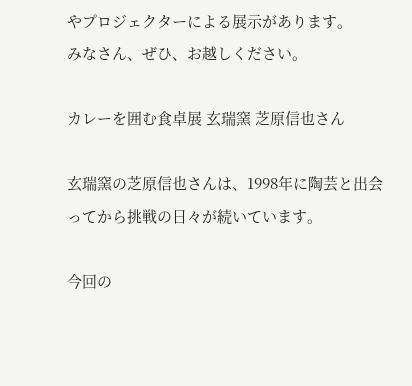やプロジェクターによる展示があります。
みなさん、ぜひ、お越しください。

カレーを囲む食卓展 玄瑞窯 芝原信也さん

玄瑞窯の芝原信也さんは、1998年に陶芸と出会ってから挑戦の日々が続いています。

今回の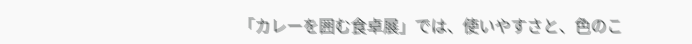「カレーを囲む食卓展」では、使いやすさと、色のこ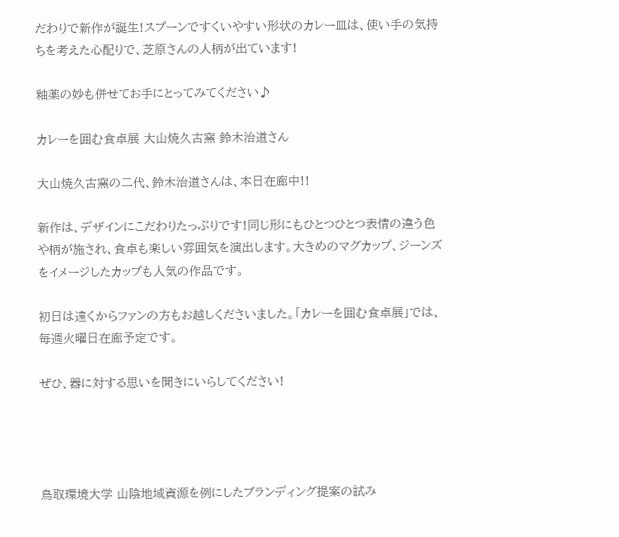だわりで新作が誕生!スプーンですくいやすい形状のカレー皿は、使い手の気持ちを考えた心配りで、芝原さんの人柄が出ています!

釉薬の妙も併せてお手にとってみてください♪

カレーを囲む食卓展 大山焼久古窯 鈴木治道さん

大山焼久古窯の二代、鈴木治道さんは、本日在廊中!!

新作は、デザインにこだわりたっぷりです!同じ形にもひとつひとつ表情の違う色や柄が施され、食卓も楽しい雰囲気を演出します。大きめのマグカップ、ジーンズをイメージしたカップも人気の作品です。

初日は遠くからファンの方もお越しくださいました。「カレーを囲む食卓展」では、毎週火曜日在廊予定です。

ぜひ、器に対する思いを聞きにいらしてください!




鳥取環境大学 山陰地域資源を例にしたブランディング提案の試み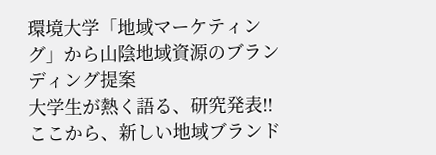環境大学「地域マーケティング」から山陰地域資源のブランディング提案
大学生が熱く語る、研究発表‼
ここから、新しい地域ブランド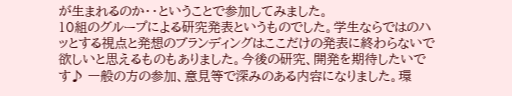が生まれるのか・・ということで参加してみました。
10組のグループによる研究発表というものでした。学生ならではのハッとする視点と発想のブランディングはここだけの発表に終わらないで欲しいと思えるものもありました。今後の研究、開発を期待したいです♪ 一般の方の参加、意見等で深みのある内容になりました。環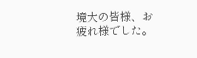境大の皆様、お疲れ様でした。